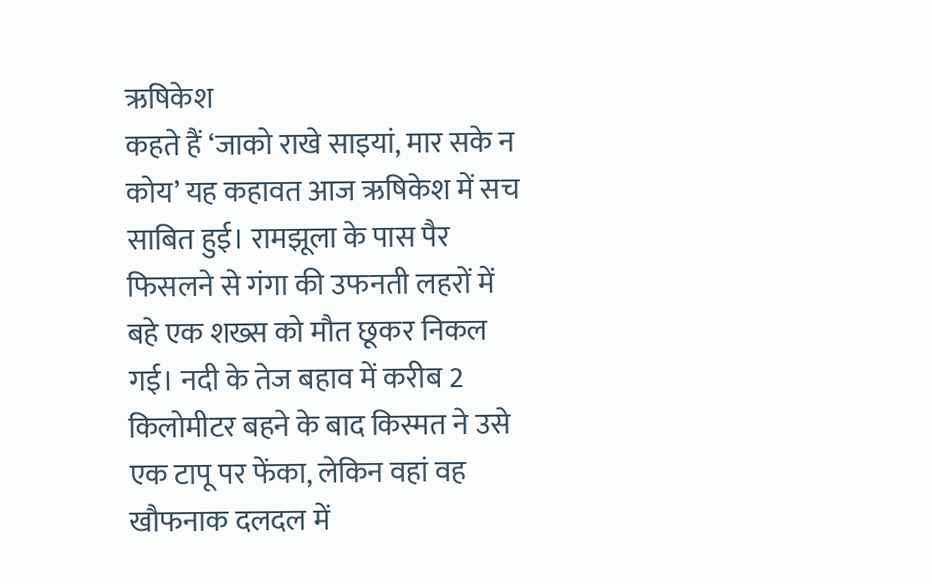ऋषिकेश
कहते हैं ‘जाको राखे साइयां, मार सके न कोय’ यह कहावत आज ऋषिकेश में सच साबित हुई। रामझूला के पास पैर फिसलने से गंगा की उफनती लहरों में बहे एक शख्स को मौत छूकर निकल गई। नदी के तेज बहाव में करीब 2 किलोमीटर बहने के बाद किस्मत ने उसे एक टापू पर फेंका, लेकिन वहां वह खौफनाक दलदल में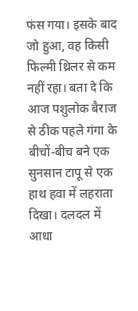फंस गया। इसके बाद जो हुआ, वह किसी फिल्मी थ्रिलर से कम नहीं रहा। बता दे कि आज पशुलोक बैराज से ठीक पहले गंगा के बीचों-बीच बने एक सुनसान टापू से एक हाथ हवा में लहराता दिखा। दलदल में आधा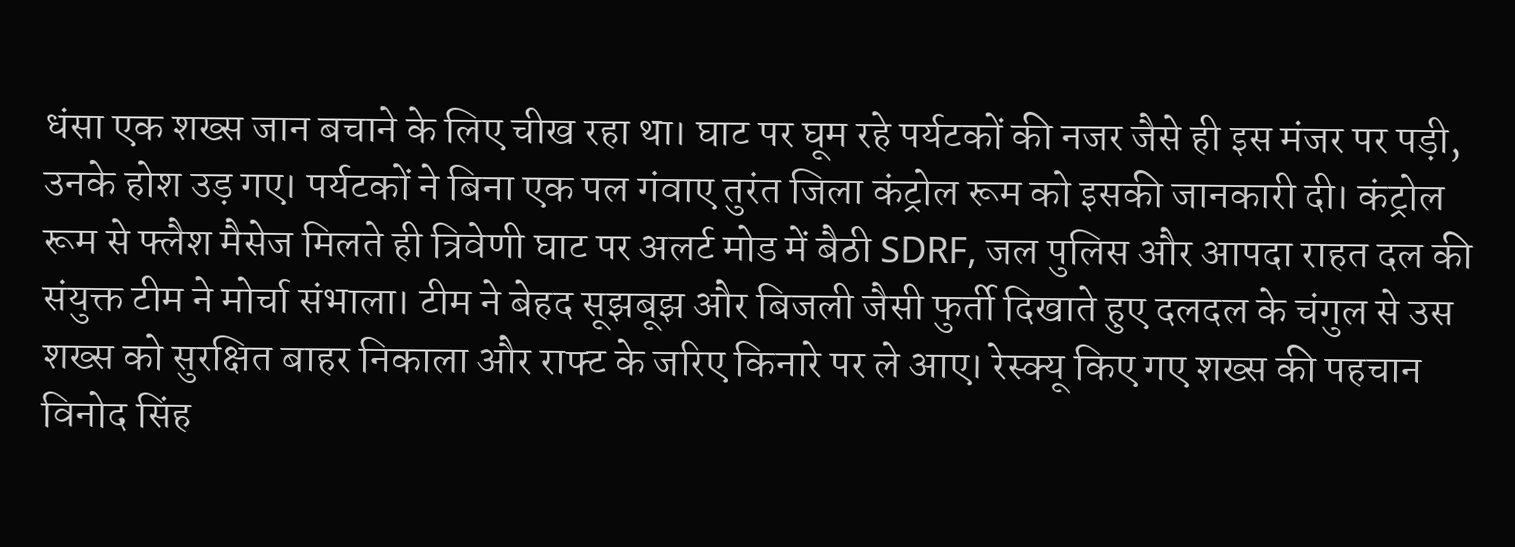धंसा एक शख्स जान बचाने के लिए चीख रहा था। घाट पर घूम रहे पर्यटकों की नजर जैसे ही इस मंजर पर पड़ी, उनके होश उड़ गए। पर्यटकों ने बिना एक पल गंवाए तुरंत जिला कंट्रोल रूम को इसकी जानकारी दी। कंट्रोल रूम से फ्लैश मैसेज मिलते ही त्रिवेणी घाट पर अलर्ट मोड में बैठी SDRF, जल पुलिस और आपदा राहत दल की संयुक्त टीम ने मोर्चा संभाला। टीम ने बेहद सूझबूझ और बिजली जैसी फुर्ती दिखाते हुए दलदल के चंगुल से उस शख्स को सुरक्षित बाहर निकाला और राफ्ट के जरिए किनारे पर ले आए। रेस्क्यू किए गए शख्स की पहचान विनोद सिंह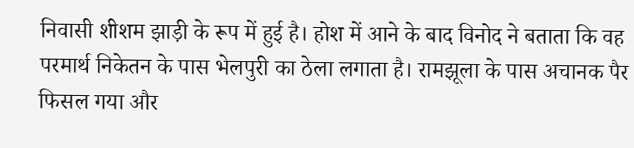निवासी शीशम झाड़ी के रूप में हुई है। होश में आने के बाद विनोद ने बताता कि वह परमार्थ निकेतन के पास भेलपुरी का ठेला लगाता है। रामझूला के पास अचानक पैर फिसल गया और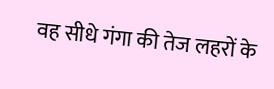वह सीधे गंगा की तेज लहरों के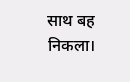साथ बह निकला।